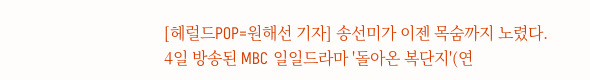[헤럴드POP=원해선 기자] 송선미가 이젠 목숨까지 노렸다.
4일 방송된 MBC 일일드라마 '돌아온 복단지'(연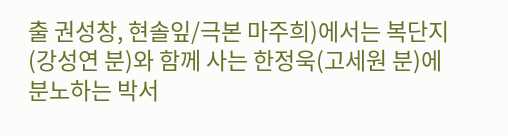출 권성창, 현솔잎/극본 마주희)에서는 복단지(강성연 분)와 함께 사는 한정욱(고세원 분)에 분노하는 박서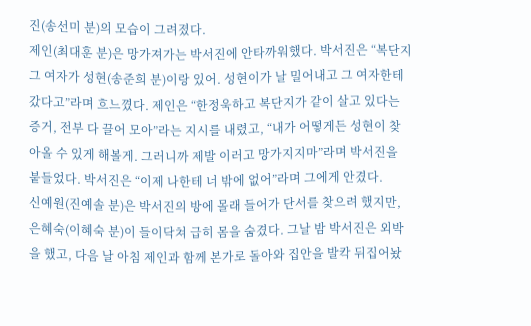진(송선미 분)의 모습이 그려졌다.
제인(최대훈 분)은 망가져가는 박서진에 안타까워했다. 박서진은 “복단지 그 여자가 성현(송준희 분)이랑 있어. 성현이가 날 밀어내고 그 여자한테 갔다고”라며 흐느꼈다. 제인은 “한정욱하고 복단지가 같이 살고 있다는 증거, 전부 다 끌어 모아”라는 지시를 내렸고, “내가 어떻게든 성현이 찾아올 수 있게 해볼게. 그러니까 제발 이러고 망가지지마”라며 박서진을 붙들었다. 박서진은 “이제 나한테 너 밖에 없어”라며 그에게 안겼다.
신예원(진예솔 분)은 박서진의 방에 몰래 들어가 단서를 찾으려 했지만, 은혜숙(이혜숙 분)이 들이닥쳐 급히 몸을 숨겼다. 그날 밤 박서진은 외박을 했고, 다음 날 아침 제인과 함께 본가로 돌아와 집안을 발칵 뒤집어놨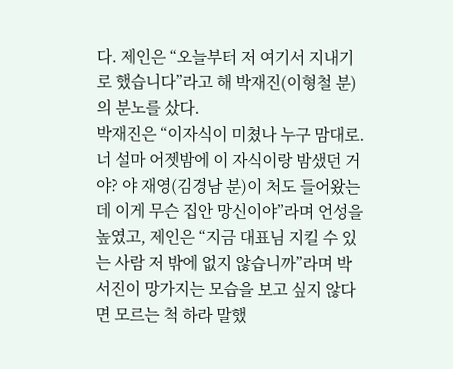다. 제인은 “오늘부터 저 여기서 지내기로 했습니다”라고 해 박재진(이형철 분)의 분노를 샀다.
박재진은 “이자식이 미쳤나 누구 맘대로. 너 설마 어젯밤에 이 자식이랑 밤샜던 거야? 야 재영(김경남 분)이 처도 들어왔는데 이게 무슨 집안 망신이야”라며 언성을 높였고, 제인은 “지금 대표님 지킬 수 있는 사람 저 밖에 없지 않습니까”라며 박서진이 망가지는 모습을 보고 싶지 않다면 모르는 척 하라 말했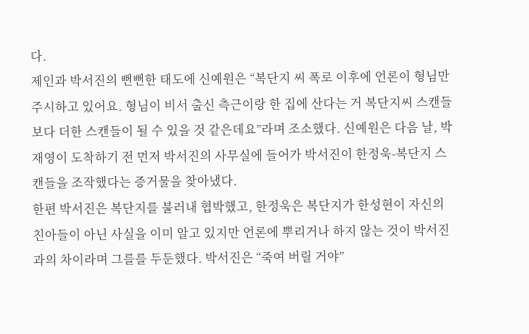다.
제인과 박서진의 뻔뻔한 태도에 신예원은 “복단지 씨 폭로 이후에 언론이 형님만 주시하고 있어요. 형님이 비서 출신 측근이랑 한 집에 산다는 거 복단지씨 스캔들보다 더한 스캔들이 될 수 있을 것 같은데요”라며 조소했다. 신예원은 다음 날, 박재영이 도착하기 전 먼저 박서진의 사무실에 들어가 박서진이 한정욱-복단지 스캔들을 조작했다는 증거물을 찾아냈다.
한편 박서진은 복단지를 불러내 협박했고, 한정욱은 복단지가 한성현이 자신의 친아들이 아닌 사실을 이미 알고 있지만 언론에 뿌리거나 하지 않는 것이 박서진과의 차이라며 그를를 두둔했다. 박서진은 “죽여 버릴 거야”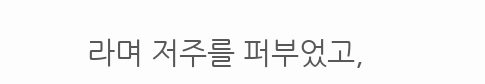라며 저주를 퍼부었고,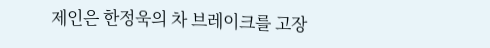제인은 한정욱의 차 브레이크를 고장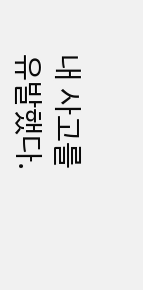내 사고를 유발했다.